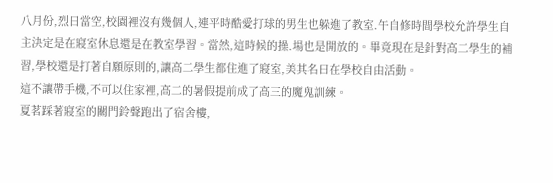八月份,烈日當空,校園裡沒有幾個人,連平時酷愛打球的男生也躲進了教室.午自修時間學校允許學生自主決定是在寢室休息還是在教室學習。當然,這時候的操.場也是開放的。畢竟現在是針對高二學生的補習,學校還是打著自願原則的,讓高二學生都住進了寢室,美其名曰在學校自由活動。
這不讓帶手機,不可以住家裡,高二的暑假提前成了高三的魔鬼訓練。
夏茗踩著寢室的關門鈴聲跑出了宿舍樓,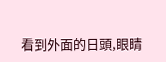看到外面的日頭,眼睛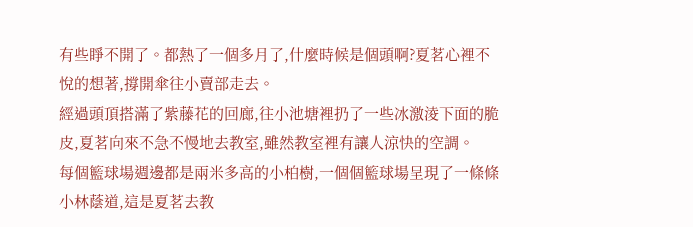有些睜不開了。都熱了一個多月了,什麼時候是個頭啊?夏茗心裡不悅的想著,撐開傘往小賣部走去。
經過頭頂搭滿了紫藤花的回廊,往小池塘裡扔了一些冰激淩下面的脆皮,夏茗向來不急不慢地去教室,雖然教室裡有讓人涼快的空調。
每個籃球場週邊都是兩米多高的小柏樹,一個個籃球場呈現了一條條小林蔭道,這是夏茗去教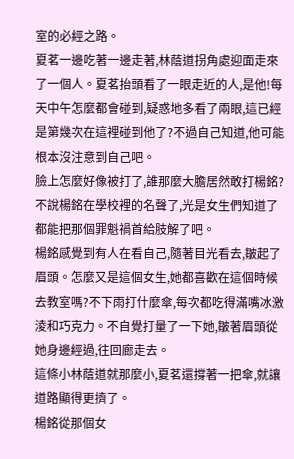室的必經之路。
夏茗一邊吃著一邊走著,林蔭道拐角處迎面走來了一個人。夏茗抬頭看了一眼走近的人,是他!每天中午怎麼都會碰到,疑惑地多看了兩眼,這已經是第幾次在這裡碰到他了?不過自己知道,他可能根本沒注意到自己吧。
臉上怎麼好像被打了,誰那麼大膽居然敢打楊銘?不說楊銘在學校裡的名聲了,光是女生們知道了都能把那個罪魁禍首給肢解了吧。
楊銘感覺到有人在看自己,隨著目光看去,皺起了眉頭。怎麼又是這個女生,她都喜歡在這個時候去教室嗎?不下雨打什麼傘,每次都吃得滿嘴冰激淩和巧克力。不自覺打量了一下她,皺著眉頭從她身邊經過,往回廊走去。
這條小林蔭道就那麼小,夏茗還撐著一把傘,就讓道路顯得更擠了。
楊銘從那個女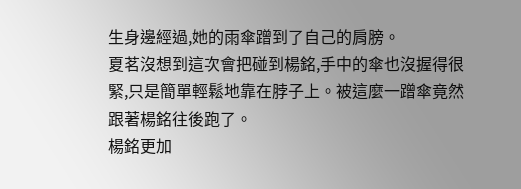生身邊經過,她的雨傘蹭到了自己的肩膀。
夏茗沒想到這次會把碰到楊銘,手中的傘也沒握得很緊,只是簡單輕鬆地靠在脖子上。被這麼一蹭傘竟然跟著楊銘往後跑了。
楊銘更加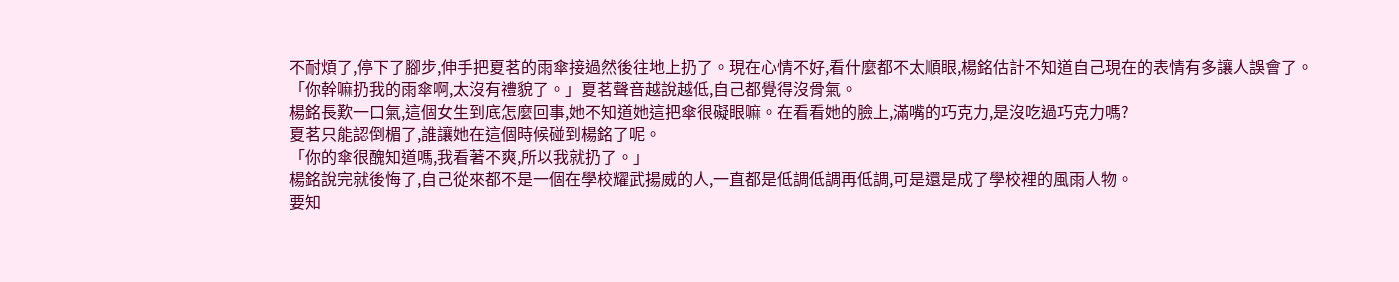不耐煩了,停下了腳步,伸手把夏茗的雨傘接過然後往地上扔了。現在心情不好,看什麼都不太順眼,楊銘估計不知道自己現在的表情有多讓人誤會了。
「你幹嘛扔我的雨傘啊,太沒有禮貌了。」夏茗聲音越說越低,自己都覺得沒骨氣。
楊銘長歎一口氣,這個女生到底怎麼回事,她不知道她這把傘很礙眼嘛。在看看她的臉上,滿嘴的巧克力,是沒吃過巧克力嗎?
夏茗只能認倒楣了,誰讓她在這個時候碰到楊銘了呢。
「你的傘很醜知道嗎,我看著不爽,所以我就扔了。」
楊銘說完就後悔了,自己從來都不是一個在學校耀武揚威的人,一直都是低調低調再低調,可是還是成了學校裡的風雨人物。
要知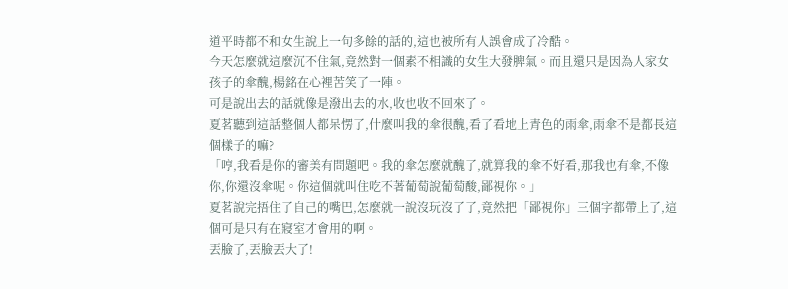道平時都不和女生說上一句多餘的話的,這也被所有人誤會成了冷酷。
今天怎麼就這麼沉不住氣,竟然對一個素不相識的女生大發脾氣。而且還只是因為人家女孩子的傘醜,楊銘在心裡苦笑了一陣。
可是說出去的話就像是潑出去的水,收也收不回來了。
夏茗聽到這話整個人都呆愣了,什麼叫我的傘很醜,看了看地上青色的雨傘,雨傘不是都長這個樣子的嘛?
「哼,我看是你的審美有問題吧。我的傘怎麼就醜了,就算我的傘不好看,那我也有傘,不像你,你還沒傘呢。你這個就叫住吃不著葡萄說葡萄酸,鄙視你。」
夏茗說完捂住了自己的嘴巴,怎麼就一說沒玩沒了了,竟然把「鄙視你」三個字都帶上了,這個可是只有在寢室才會用的啊。
丟臉了,丟臉丟大了!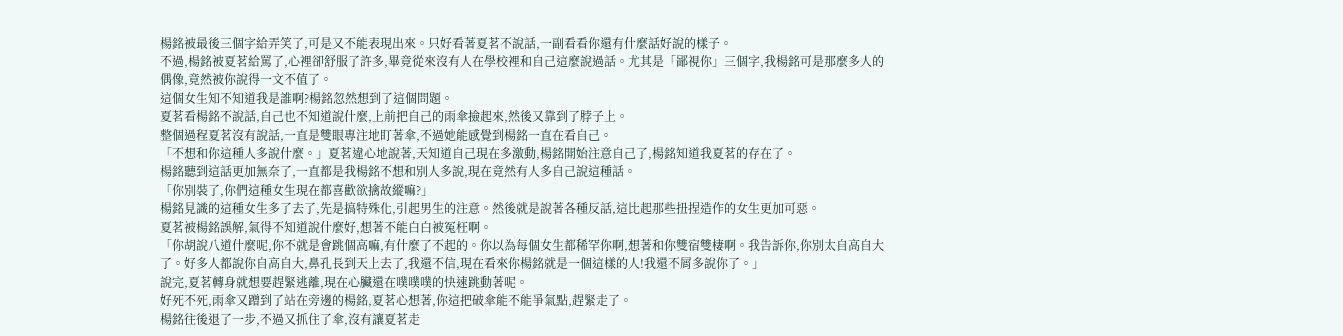楊銘被最後三個字給弄笑了,可是又不能表現出來。只好看著夏茗不說話,一副看看你還有什麼話好說的樣子。
不過,楊銘被夏茗給罵了,心裡卻舒服了許多,畢竟從來沒有人在學校裡和自己這麼說過話。尤其是「鄙視你」三個字,我楊銘可是那麼多人的偶像,竟然被你說得一文不值了。
這個女生知不知道我是誰啊?楊銘忽然想到了這個問題。
夏茗看楊銘不說話,自己也不知道說什麼,上前把自己的雨傘撿起來,然後又靠到了脖子上。
整個過程夏茗沒有說話,一直是雙眼專注地盯著傘,不過她能感覺到楊銘一直在看自己。
「不想和你這種人多說什麼。」夏茗違心地說著,天知道自己現在多激動,楊銘開始注意自己了,楊銘知道我夏茗的存在了。
楊銘聽到這話更加無奈了,一直都是我楊銘不想和別人多說,現在竟然有人多自己說這種話。
「你別裝了,你們這種女生現在都喜歡欲擒故縱嘛?」
楊銘見識的這種女生多了去了,先是搞特殊化,引起男生的注意。然後就是說著各種反話,這比起那些扭捏造作的女生更加可惡。
夏茗被楊銘誤解,氣得不知道說什麼好,想著不能白白被冤枉啊。
「你胡說八道什麼呢,你不就是會跳個高嘛,有什麼了不起的。你以為每個女生都稀罕你啊,想著和你雙宿雙棲啊。我告訴你,你別太自高自大了。好多人都說你自高自大,鼻孔長到天上去了,我還不信,現在看來你楊銘就是一個這樣的人!我還不屑多說你了。」
說完,夏茗轉身就想要趕緊逃離,現在心臟還在噗噗噗的快速跳動著呢。
好死不死,雨傘又蹭到了站在旁邊的楊銘,夏茗心想著,你這把破傘能不能爭氣點,趕緊走了。
楊銘往後退了一步,不過又抓住了傘,沒有讓夏茗走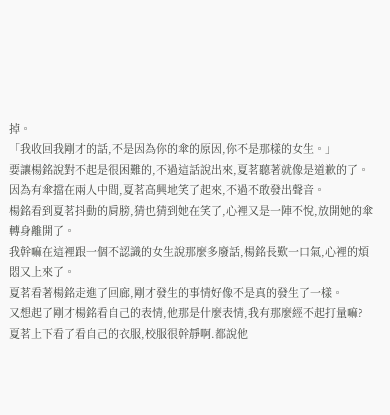掉。
「我收回我剛才的話,不是因為你的傘的原因,你不是那樣的女生。」
要讓楊銘說對不起是很困難的,不過這話說出來,夏茗聽著就像是道歉的了。
因為有傘擋在兩人中間,夏茗高興地笑了起來,不過不敢發出聲音。
楊銘看到夏茗抖動的肩膀,猜也猜到她在笑了,心裡又是一陣不悅,放開她的傘轉身離開了。
我幹嘛在這裡跟一個不認識的女生說那麼多廢話,楊銘長歎一口氣,心裡的煩悶又上來了。
夏茗看著楊銘走進了回廊,剛才發生的事情好像不是真的發生了一樣。
又想起了剛才楊銘看自己的表情,他那是什麼表情,我有那麼經不起打量嘛?
夏茗上下看了看自己的衣服,校服很幹靜啊.都說他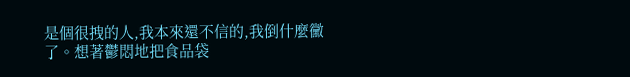是個很拽的人,我本來還不信的,我倒什麼黴了。想著鬱悶地把食品袋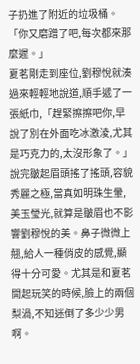子扔進了附近的垃圾桶。
「你又磨蹭了吧,每次都來那麼遲。」
夏茗剛走到座位,劉穆悅就湊過來輕輕地說道,順手遞了一張紙巾,「趕緊擦擦吧你,早說了別在外面吃冰激淩,尤其是巧克力的,太沒形象了。」
說完皺起眉頭搖了搖頭,容貌秀麗之極,當真如明珠生暈,美玉瑩光,就算是皺眉也不影響劉穆悅的美。鼻子微微上翹,給人一種俏皮的感覺,顯得十分可愛。尤其是和夏茗開起玩笑的時候,臉上的兩個梨渦,不知迷倒了多少少男啊。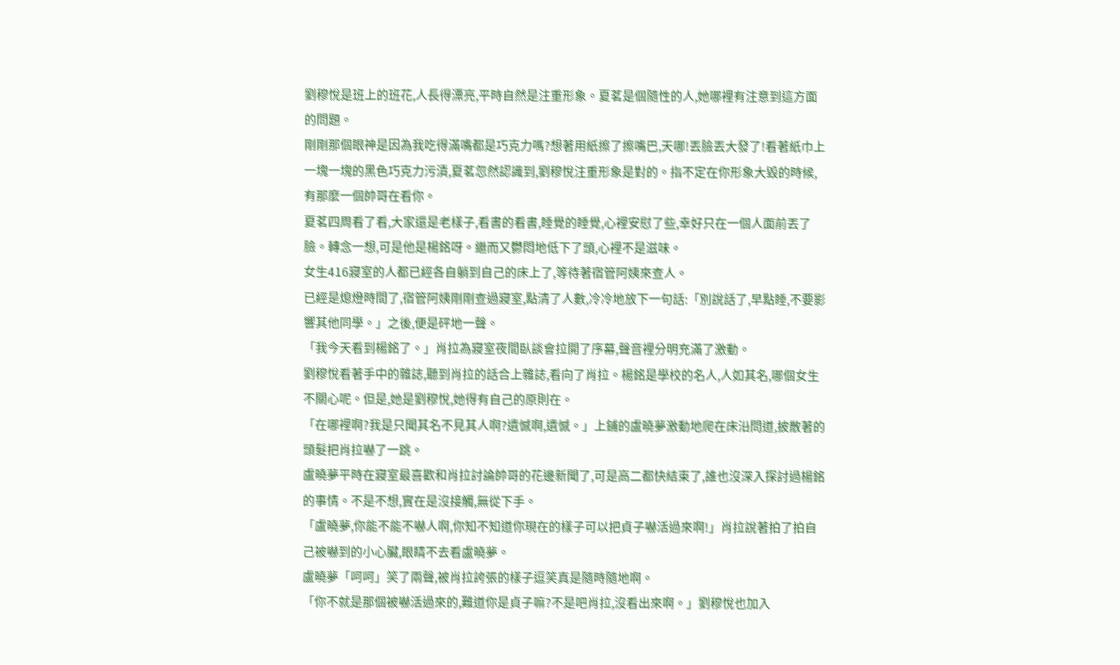劉穆悅是班上的班花,人長得漂亮,平時自然是注重形象。夏茗是個隨性的人,她哪裡有注意到這方面的問題。
剛剛那個眼神是因為我吃得滿嘴都是巧克力嗎?想著用紙擦了擦嘴巴,天哪!丟臉丟大發了!看著紙巾上一塊一塊的黑色巧克力污漬,夏茗忽然認識到,劉穆悅注重形象是對的。指不定在你形象大毀的時候,有那麼一個帥哥在看你。
夏茗四周看了看,大家還是老樣子,看書的看書,睡覺的睡覺,心裡安慰了些,幸好只在一個人面前丟了臉。轉念一想,可是他是楊銘呀。繼而又鬱悶地低下了頭,心裡不是滋味。
女生416寢室的人都已經各自躺到自己的床上了,等待著宿管阿姨來查人。
已經是熄燈時間了,宿管阿姨剛剛查過寢室,點清了人數,冷冷地放下一句話:「別說話了,早點睡,不要影響其他同學。」之後,便是砰地一聲。
「我今天看到楊銘了。」肖拉為寢室夜間臥談會拉開了序幕,聲音裡分明充滿了激動。
劉穆悅看著手中的雜誌,聽到肖拉的話合上雜誌,看向了肖拉。楊銘是學校的名人,人如其名,哪個女生不關心呢。但是,她是劉穆悅,她得有自己的原則在。
「在哪裡啊?我是只聞其名不見其人啊?遺憾啊,遺憾。」上鋪的盧曉夢激動地爬在床沿問道,披散著的頭髮把肖拉嚇了一跳。
盧曉夢平時在寢室最喜歡和肖拉討論帥哥的花邊新聞了,可是高二都快結束了,誰也沒深入探討過楊銘的事情。不是不想,實在是沒接觸,無從下手。
「盧曉夢,你能不能不嚇人啊,你知不知道你現在的樣子可以把貞子嚇活過來啊!」肖拉說著拍了拍自己被嚇到的小心臟,眼睛不去看盧曉夢。
盧曉夢「呵呵」笑了兩聲,被肖拉誇張的樣子逗笑真是隨時隨地啊。
「你不就是那個被嚇活過來的,難道你是貞子嘛?不是吧肖拉,沒看出來啊。」劉穆悅也加入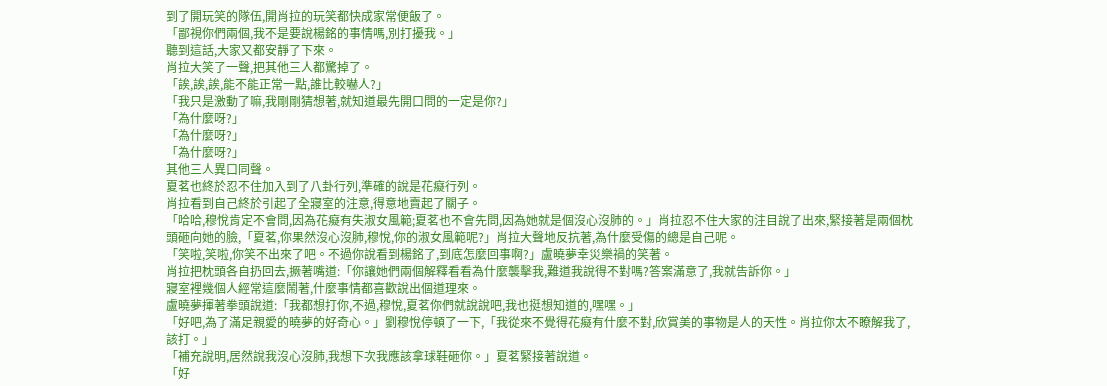到了開玩笑的隊伍,開肖拉的玩笑都快成家常便飯了。
「鄙視你們兩個,我不是要說楊銘的事情嗎,別打擾我。」
聽到這話,大家又都安靜了下來。
肖拉大笑了一聲,把其他三人都驚掉了。
「誒,誒,誒,能不能正常一點,誰比較嚇人?」
「我只是激動了嘛,我剛剛猜想著,就知道最先開口問的一定是你?」
「為什麼呀?」
「為什麼呀?」
「為什麼呀?」
其他三人異口同聲。
夏茗也終於忍不住加入到了八卦行列,準確的說是花癡行列。
肖拉看到自己終於引起了全寢室的注意,得意地賣起了關子。
「哈哈,穆悅肯定不會問,因為花癡有失淑女風範;夏茗也不會先問,因為她就是個沒心沒肺的。」肖拉忍不住大家的注目說了出來,緊接著是兩個枕頭砸向她的臉,「夏茗,你果然沒心沒肺,穆悅,你的淑女風範呢?」肖拉大聲地反抗著,為什麼受傷的總是自己呢。
「笑啦,笑啦,你笑不出來了吧。不過你說看到楊銘了,到底怎麼回事啊?」盧曉夢幸災樂禍的笑著。
肖拉把枕頭各自扔回去,撅著嘴道:「你讓她們兩個解釋看看為什麼襲擊我,難道我說得不對嗎?答案滿意了,我就告訴你。」
寢室裡幾個人經常這麼鬧著,什麼事情都喜歡說出個道理來。
盧曉夢揮著拳頭說道:「我都想打你,不過,穆悅,夏茗你們就說說吧,我也挺想知道的,嘿嘿。」
「好吧,為了滿足親愛的曉夢的好奇心。」劉穆悅停頓了一下,「我從來不覺得花癡有什麼不對,欣賞美的事物是人的天性。肖拉你太不瞭解我了,該打。」
「補充說明,居然說我沒心沒肺,我想下次我應該拿球鞋砸你。」夏茗緊接著說道。
「好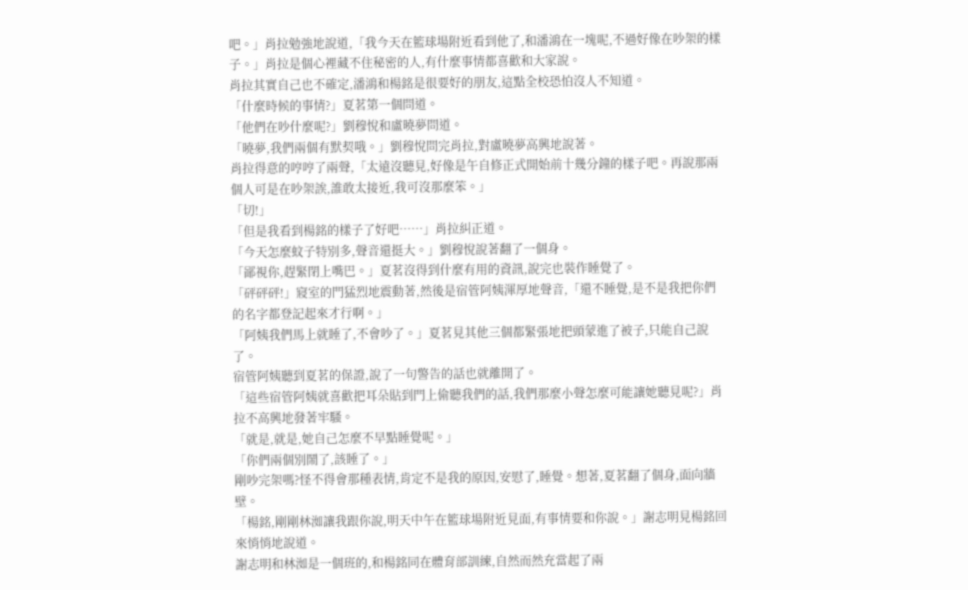吧。」肖拉勉強地說道,「我今天在籃球場附近看到他了,和潘鴻在一塊呢,不過好像在吵架的樣子。」肖拉是個心裡藏不住秘密的人,有什麼事情都喜歡和大家說。
肖拉其實自己也不確定,潘鴻和楊銘是很要好的朋友,這點全校恐怕沒人不知道。
「什麼時候的事情?」夏茗第一個問道。
「他們在吵什麼呢?」劉穆悅和盧曉夢問道。
「曉夢,我們兩個有默契哦。」劉穆悅問完肖拉,對盧曉夢高興地說著。
肖拉得意的哼哼了兩聲,「太遠沒聽見,好像是午自修正式開始前十幾分鐘的樣子吧。再說那兩個人可是在吵架誒,誰敢太接近,我可沒那麼笨。」
「切!」
「但是我看到楊銘的樣子了好吧……」肖拉糾正道。
「今天怎麼蚊子特別多,聲音還挺大。」劉穆悅說著翻了一個身。
「鄙視你,趕緊閉上嘴巴。」夏茗沒得到什麼有用的資訊,說完也裝作睡覺了。
「砰砰砰!」寢室的門猛烈地震動著,然後是宿管阿姨渾厚地聲音,「還不睡覺,是不是我把你們的名字都登記起來才行啊。」
「阿姨我們馬上就睡了,不會吵了。」夏茗見其他三個都緊張地把頭蒙進了被子,只能自己說了。
宿管阿姨聽到夏茗的保證,說了一句警告的話也就離開了。
「這些宿管阿姨就喜歡把耳朵貼到門上偷聽我們的話,我們那麼小聲怎麼可能讓她聽見呢?」肖拉不高興地發著牢騷。
「就是,就是,她自己怎麼不早點睡覺呢。」
「你們兩個別鬧了,該睡了。」
剛吵完架嗎?怪不得會那種表情,肯定不是我的原因,安慰了,睡覺。想著,夏茗翻了個身,面向牆壁。
「楊銘,剛剛林洳讓我跟你說,明天中午在籃球場附近見面,有事情要和你說。」謝志明見楊銘回來悄悄地說道。
謝志明和林洳是一個班的,和楊銘同在體育部訓練,自然而然充當起了兩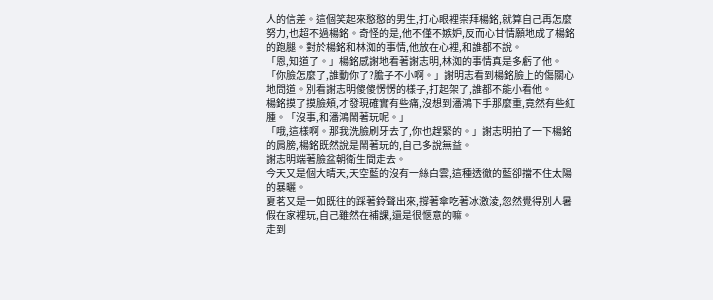人的信差。這個笑起來憨憨的男生,打心眼裡崇拜楊銘,就算自己再怎麼努力,也超不過楊銘。奇怪的是,他不僅不嫉妒,反而心甘情願地成了楊銘的跑腿。對於楊銘和林洳的事情,他放在心裡,和誰都不說。
「恩,知道了。」楊銘感謝地看著謝志明,林洳的事情真是多虧了他。
「你臉怎麼了,誰動你了?膽子不小啊。」謝明志看到楊銘臉上的傷關心地問道。別看謝志明傻傻愣愣的樣子,打起架了,誰都不能小看他。
楊銘摸了摸臉頰,才發現確實有些痛,沒想到潘鴻下手那麼重,竟然有些紅腫。「沒事,和潘鴻鬧著玩呢。」
「哦,這樣啊。那我洗臉刷牙去了,你也趕緊的。」謝志明拍了一下楊銘的肩膀,楊銘既然說是鬧著玩的,自己多說無益。
謝志明端著臉盆朝衛生間走去。
今天又是個大晴天,天空藍的沒有一絲白雲,這種透徹的藍卻擋不住太陽的暴曬。
夏茗又是一如既往的踩著鈴聲出來,撐著傘吃著冰激淩,忽然覺得別人暑假在家裡玩,自己雖然在補課,還是很愜意的嘛。
走到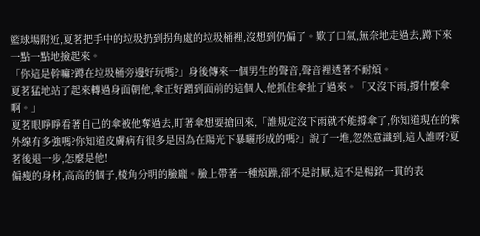籃球場附近,夏茗把手中的垃圾扔到拐角處的垃圾桶裡,沒想到仍偏了。歎了口氣,無奈地走過去,蹲下來一點一點地撿起來。
「你這是幹嘛?蹲在垃圾桶旁邊好玩嗎?」身後傳來一個男生的聲音,聲音裡透著不耐煩。
夏茗猛地站了起來轉過身面朝他,傘正好蹭到面前的這個人,他抓住傘扯了過來。「又沒下雨,撐什麼傘啊。」
夏茗眼睜睜看著自己的傘被他奪過去,盯著傘想要搶回來,「誰規定沒下雨就不能撐傘了,你知道現在的紫外線有多強嗎?你知道皮膚病有很多是因為在陽光下暴曬形成的嗎?」說了一堆,忽然意識到,這人誰呀?夏茗後退一步,怎麼是他!
偏瘦的身材,高高的個子,棱角分明的臉龐。臉上帶著一種煩躁,卻不是討厭,這不是楊銘一貫的表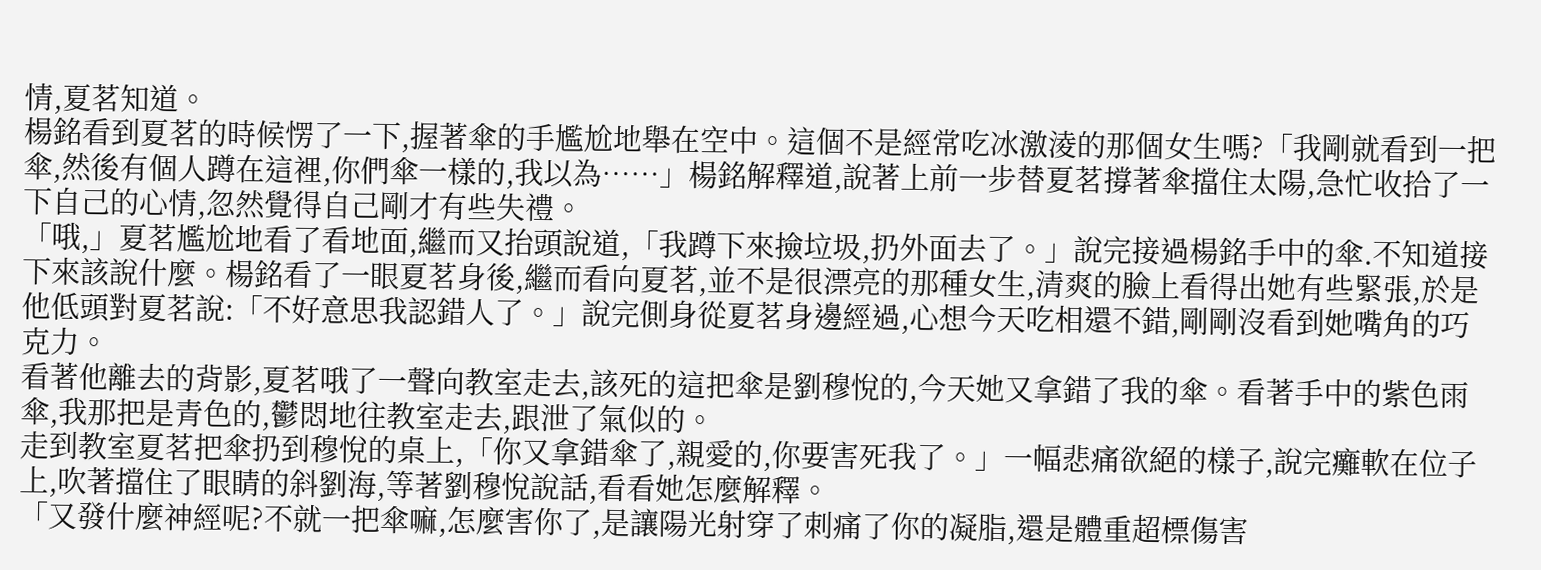情,夏茗知道。
楊銘看到夏茗的時候愣了一下,握著傘的手尷尬地舉在空中。這個不是經常吃冰激淩的那個女生嗎?「我剛就看到一把傘,然後有個人蹲在這裡,你們傘一樣的,我以為……」楊銘解釋道,說著上前一步替夏茗撐著傘擋住太陽,急忙收拾了一下自己的心情,忽然覺得自己剛才有些失禮。
「哦,」夏茗尷尬地看了看地面,繼而又抬頭說道,「我蹲下來撿垃圾,扔外面去了。」說完接過楊銘手中的傘.不知道接下來該說什麼。楊銘看了一眼夏茗身後,繼而看向夏茗,並不是很漂亮的那種女生,清爽的臉上看得出她有些緊張,於是他低頭對夏茗說:「不好意思我認錯人了。」說完側身從夏茗身邊經過,心想今天吃相還不錯,剛剛沒看到她嘴角的巧克力。
看著他離去的背影,夏茗哦了一聲向教室走去,該死的這把傘是劉穆悅的,今天她又拿錯了我的傘。看著手中的紫色雨傘,我那把是青色的,鬱悶地往教室走去,跟泄了氣似的。
走到教室夏茗把傘扔到穆悅的桌上,「你又拿錯傘了,親愛的,你要害死我了。」一幅悲痛欲絕的樣子,說完癱軟在位子上,吹著擋住了眼睛的斜劉海,等著劉穆悅說話,看看她怎麼解釋。
「又發什麼神經呢?不就一把傘嘛,怎麼害你了,是讓陽光射穿了刺痛了你的凝脂,還是體重超標傷害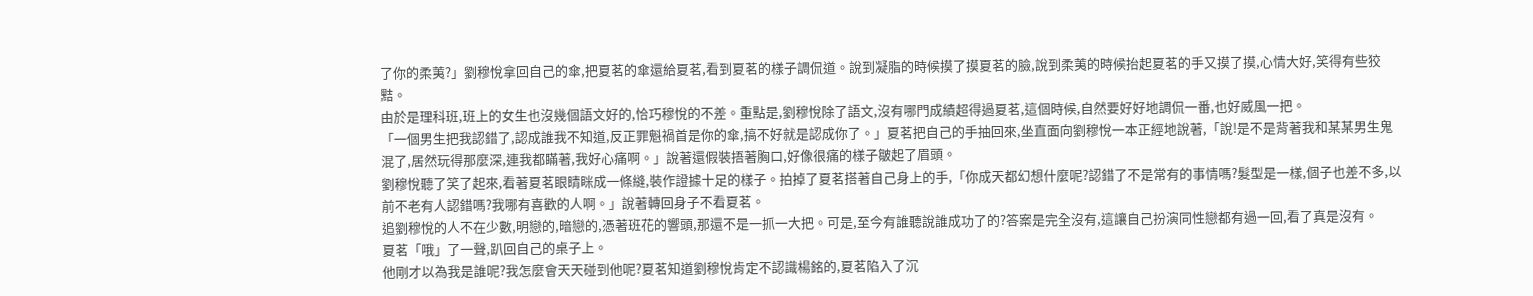了你的柔荑?」劉穆悅拿回自己的傘,把夏茗的傘還給夏茗,看到夏茗的樣子調侃道。說到凝脂的時候摸了摸夏茗的臉,說到柔荑的時候抬起夏茗的手又摸了摸,心情大好,笑得有些狡黠。
由於是理科班,班上的女生也沒幾個語文好的,恰巧穆悅的不差。重點是,劉穆悅除了語文,沒有哪門成績超得過夏茗,這個時候,自然要好好地調侃一番,也好威風一把。
「一個男生把我認錯了,認成誰我不知道,反正罪魁禍首是你的傘,搞不好就是認成你了。」夏茗把自己的手抽回來,坐直面向劉穆悅一本正經地說著,「說!是不是背著我和某某男生鬼混了,居然玩得那麼深,連我都瞞著,我好心痛啊。」說著還假裝捂著胸口,好像很痛的樣子皺起了眉頭。
劉穆悅聽了笑了起來,看著夏茗眼睛眯成一條縫,裝作證據十足的樣子。拍掉了夏茗搭著自己身上的手,「你成天都幻想什麼呢?認錯了不是常有的事情嗎?髮型是一樣,個子也差不多,以前不老有人認錯嗎?我哪有喜歡的人啊。」說著轉回身子不看夏茗。
追劉穆悅的人不在少數,明戀的,暗戀的,憑著班花的響頭,那還不是一抓一大把。可是,至今有誰聽說誰成功了的?答案是完全沒有,這讓自己扮演同性戀都有過一回,看了真是沒有。
夏茗「哦」了一聲,趴回自己的桌子上。
他剛才以為我是誰呢?我怎麼會天天碰到他呢?夏茗知道劉穆悅肯定不認識楊銘的,夏茗陷入了沉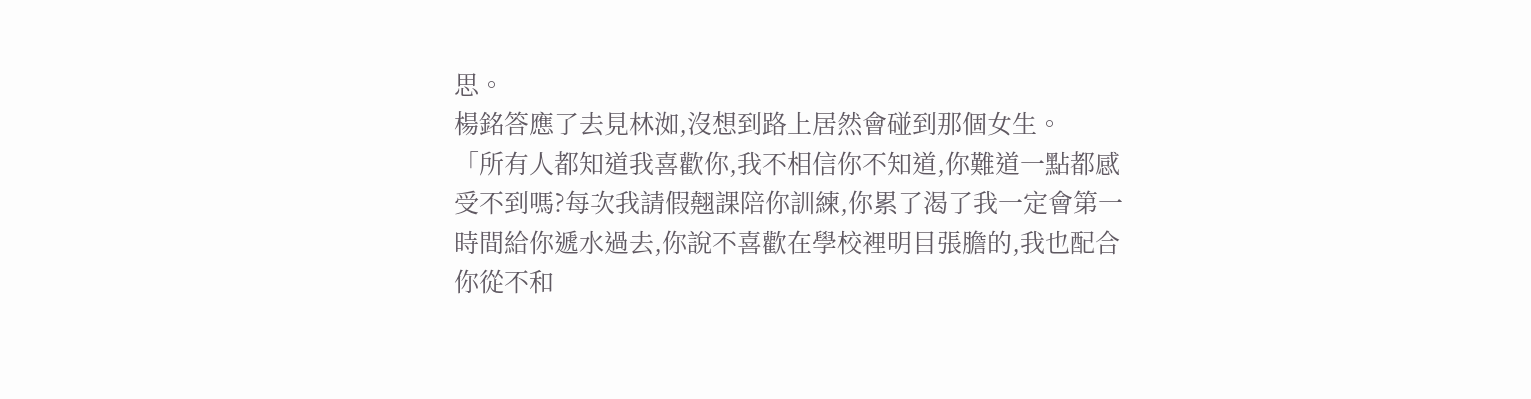思。
楊銘答應了去見林洳,沒想到路上居然會碰到那個女生。
「所有人都知道我喜歡你,我不相信你不知道,你難道一點都感受不到嗎?每次我請假翹課陪你訓練,你累了渴了我一定會第一時間給你遞水過去,你說不喜歡在學校裡明目張膽的,我也配合你從不和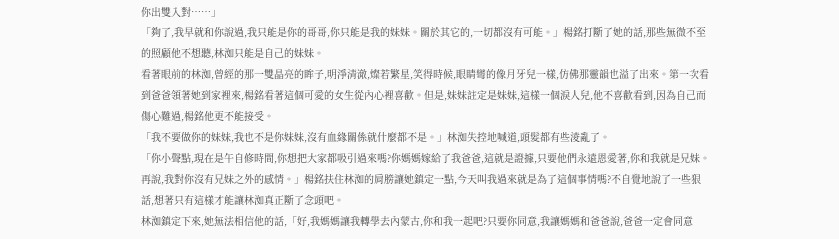你出雙入對……」
「夠了,我早就和你說過,我只能是你的哥哥,你只能是我的妹妹。關於其它的,一切都沒有可能。」楊銘打斷了她的話,那些無微不至的照顧他不想聽,林洳只能是自己的妹妹。
看著眼前的林洳,曾經的那一雙晶亮的眸子,明淨清澈,燦若繁星,笑得時候,眼睛彎的像月牙兒一樣,仿佛那靈韻也溢了出來。第一次看到爸爸領著她到家裡來,楊銘看著這個可愛的女生從內心裡喜歡。但是,妹妹註定是妹妹,這樣一個淚人兒,他不喜歡看到,因為自己而傷心難過,楊銘他更不能接受。
「我不要做你的妹妹,我也不是你妹妹,沒有血緣關係就什麼都不是。」林洳失控地喊道,頭髮都有些淩亂了。
「你小聲點,現在是午自修時間,你想把大家都吸引過來嗎?你媽媽嫁給了我爸爸,這就是證據,只要他們永遠恩愛著,你和我就是兄妹。再說,我對你沒有兄妹之外的感情。」楊銘扶住林洳的肩膀讓她鎮定一點,今天叫我過來就是為了這個事情嗎?不自覺地說了一些狠話,想著只有這樣才能讓林洳真正斷了念頭吧。
林洳鎮定下來,她無法相信他的話,「好,我媽媽讓我轉學去內蒙古,你和我一起吧?只要你同意,我讓媽媽和爸爸說,爸爸一定會同意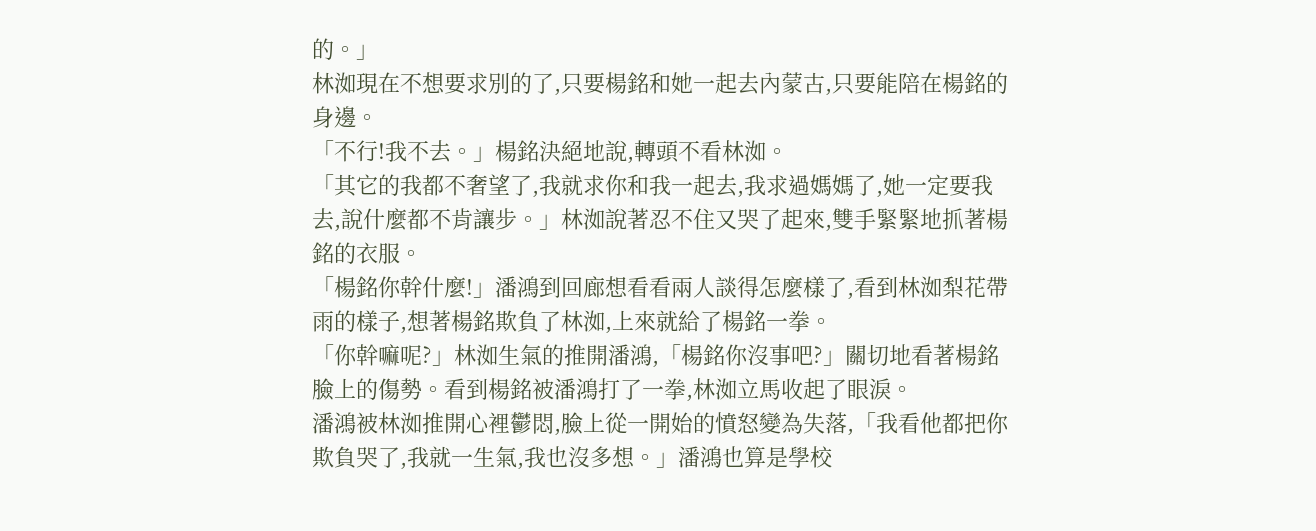的。」
林洳現在不想要求別的了,只要楊銘和她一起去內蒙古,只要能陪在楊銘的身邊。
「不行!我不去。」楊銘決絕地說,轉頭不看林洳。
「其它的我都不奢望了,我就求你和我一起去,我求過媽媽了,她一定要我去,說什麼都不肯讓步。」林洳說著忍不住又哭了起來,雙手緊緊地抓著楊銘的衣服。
「楊銘你幹什麼!」潘鴻到回廊想看看兩人談得怎麼樣了,看到林洳梨花帶雨的樣子,想著楊銘欺負了林洳,上來就給了楊銘一拳。
「你幹嘛呢?」林洳生氣的推開潘鴻,「楊銘你沒事吧?」關切地看著楊銘臉上的傷勢。看到楊銘被潘鴻打了一拳,林洳立馬收起了眼淚。
潘鴻被林洳推開心裡鬱悶,臉上從一開始的憤怒變為失落,「我看他都把你欺負哭了,我就一生氣,我也沒多想。」潘鴻也算是學校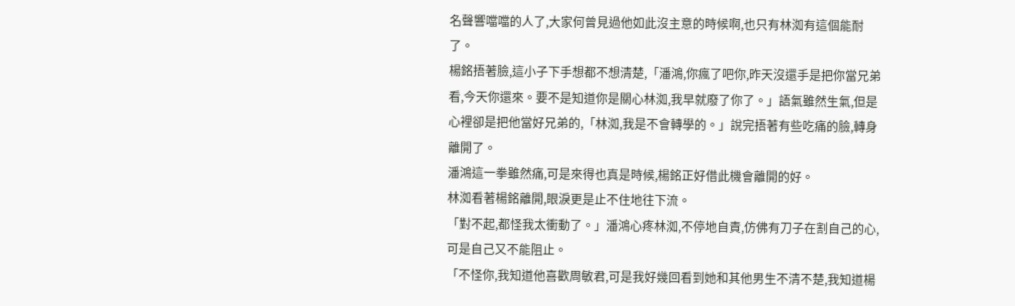名聲響噹噹的人了,大家何曾見過他如此沒主意的時候啊,也只有林洳有這個能耐了。
楊銘捂著臉,這小子下手想都不想清楚,「潘鴻,你瘋了吧你,昨天沒還手是把你當兄弟看,今天你還來。要不是知道你是關心林洳,我早就廢了你了。」語氣雖然生氣,但是心裡卻是把他當好兄弟的,「林洳,我是不會轉學的。」說完捂著有些吃痛的臉,轉身離開了。
潘鴻這一拳雖然痛,可是來得也真是時候,楊銘正好借此機會離開的好。
林洳看著楊銘離開,眼淚更是止不住地往下流。
「對不起,都怪我太衝動了。」潘鴻心疼林洳,不停地自責,仿佛有刀子在割自己的心,可是自己又不能阻止。
「不怪你,我知道他喜歡周敏君,可是我好幾回看到她和其他男生不清不楚,我知道楊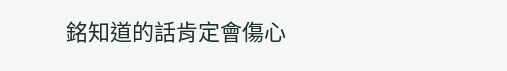銘知道的話肯定會傷心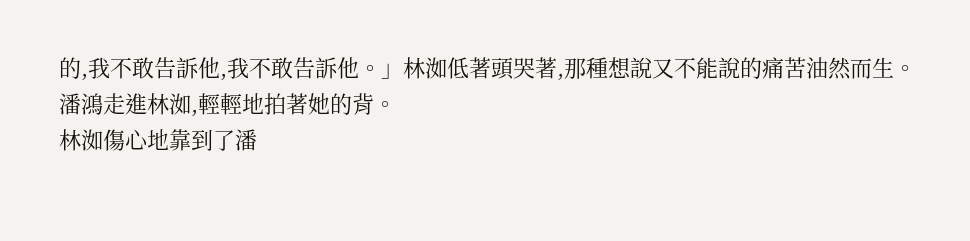的,我不敢告訴他,我不敢告訴他。」林洳低著頭哭著,那種想說又不能說的痛苦油然而生。
潘鴻走進林洳,輕輕地拍著她的背。
林洳傷心地靠到了潘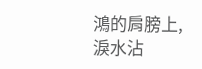鴻的肩膀上,淚水沾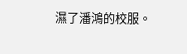濕了潘鴻的校服。